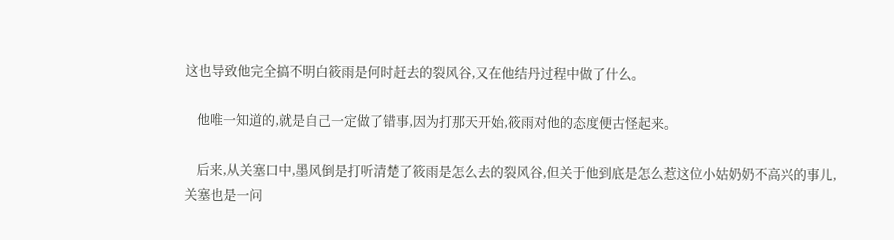这也导致他完全搞不明白筱雨是何时赶去的裂风谷,又在他结丹过程中做了什么。

    他唯一知道的,就是自己一定做了错事,因为打那天开始,筱雨对他的态度便古怪起来。

    后来,从关塞口中,墨风倒是打听清楚了筱雨是怎么去的裂风谷,但关于他到底是怎么惹这位小姑奶奶不高兴的事儿,关塞也是一问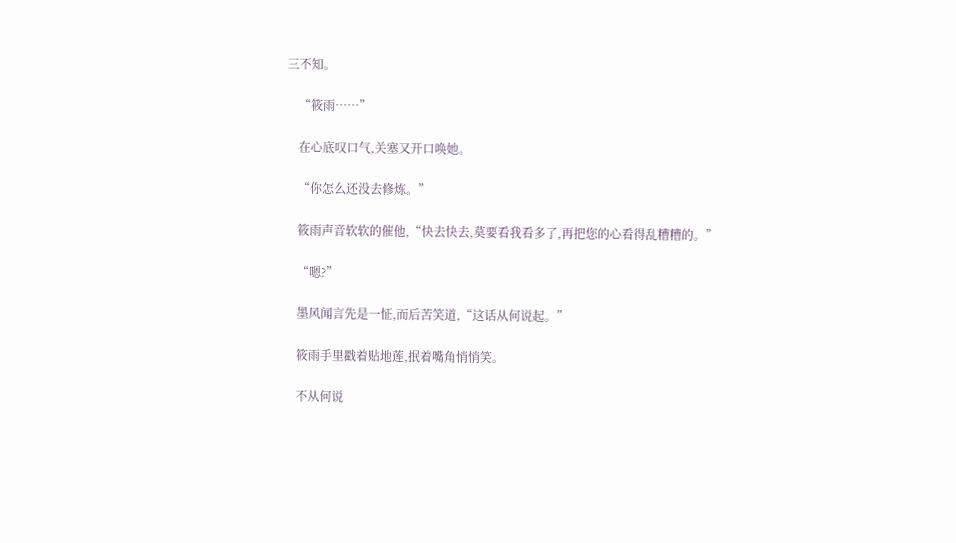三不知。

    “筱雨……”

    在心底叹口气,关塞又开口唤她。

    “你怎么还没去修炼。”

    筱雨声音软软的催他,“快去快去,莫要看我看多了,再把您的心看得乱糟糟的。”

    “嗯?”

    墨风闻言先是一怔,而后苦笑道,“这话从何说起。”

    筱雨手里戳着贴地莲,抿着嘴角悄悄笑。

    不从何说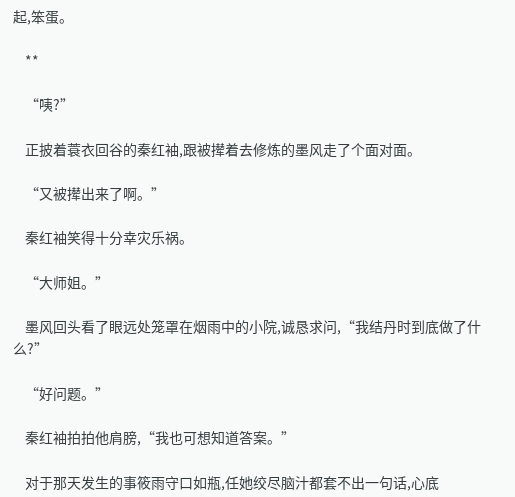起,笨蛋。

    **

    “咦?”

    正披着蓑衣回谷的秦红袖,跟被撵着去修炼的墨风走了个面对面。

    “又被撵出来了啊。”

    秦红袖笑得十分幸灾乐祸。

    “大师姐。”

    墨风回头看了眼远处笼罩在烟雨中的小院,诚恳求问,“我结丹时到底做了什么?”

    “好问题。”

    秦红袖拍拍他肩膀,“我也可想知道答案。”

    对于那天发生的事筱雨守口如瓶,任她绞尽脑汁都套不出一句话,心底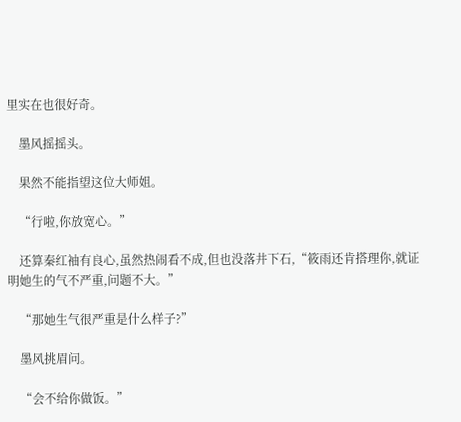里实在也很好奇。

    墨风摇摇头。

    果然不能指望这位大师姐。

    “行啦,你放宽心。”

    还算秦红袖有良心,虽然热闹看不成,但也没落井下石,“筱雨还肯搭理你,就证明她生的气不严重,问题不大。”

    “那她生气很严重是什么样子?”

    墨风挑眉问。

    “会不给你做饭。”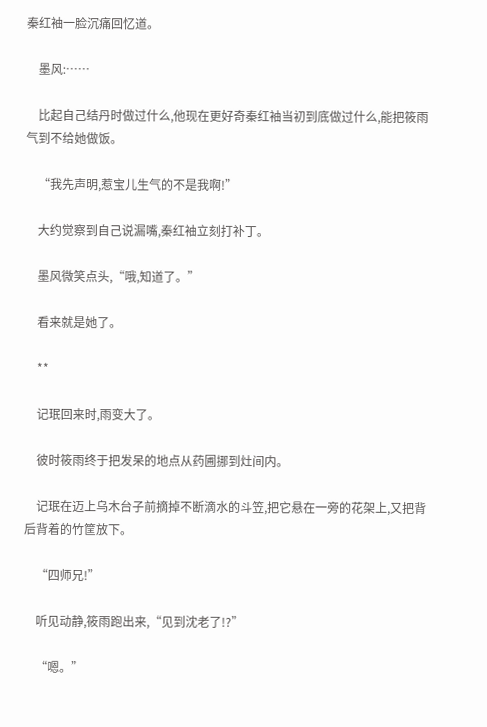秦红袖一脸沉痛回忆道。

    墨风:……

    比起自己结丹时做过什么,他现在更好奇秦红袖当初到底做过什么,能把筱雨气到不给她做饭。

    “我先声明,惹宝儿生气的不是我啊!”

    大约觉察到自己说漏嘴,秦红袖立刻打补丁。

    墨风微笑点头,“哦,知道了。”

    看来就是她了。

    **

    记珉回来时,雨变大了。

    彼时筱雨终于把发呆的地点从药圃挪到灶间内。

    记珉在迈上乌木台子前摘掉不断滴水的斗笠,把它悬在一旁的花架上,又把背后背着的竹筐放下。

    “四师兄!”

    听见动静,筱雨跑出来,“见到沈老了!?”

    “嗯。”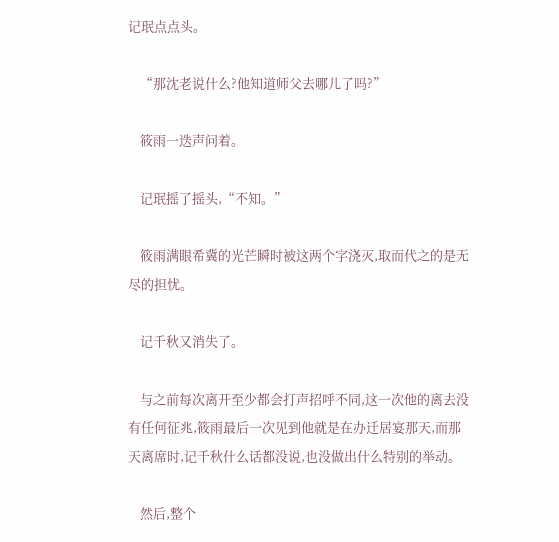记珉点点头。

    “那沈老说什么?他知道师父去哪儿了吗?”

    筱雨一迭声问着。

    记珉摇了摇头,“不知。”

    筱雨满眼希冀的光芒瞬时被这两个字浇灭,取而代之的是无尽的担忧。

    记千秋又消失了。

    与之前每次离开至少都会打声招呼不同,这一次他的离去没有任何征兆,筱雨最后一次见到他就是在办迁居宴那天,而那天离席时,记千秋什么话都没说,也没做出什么特别的举动。

    然后,整个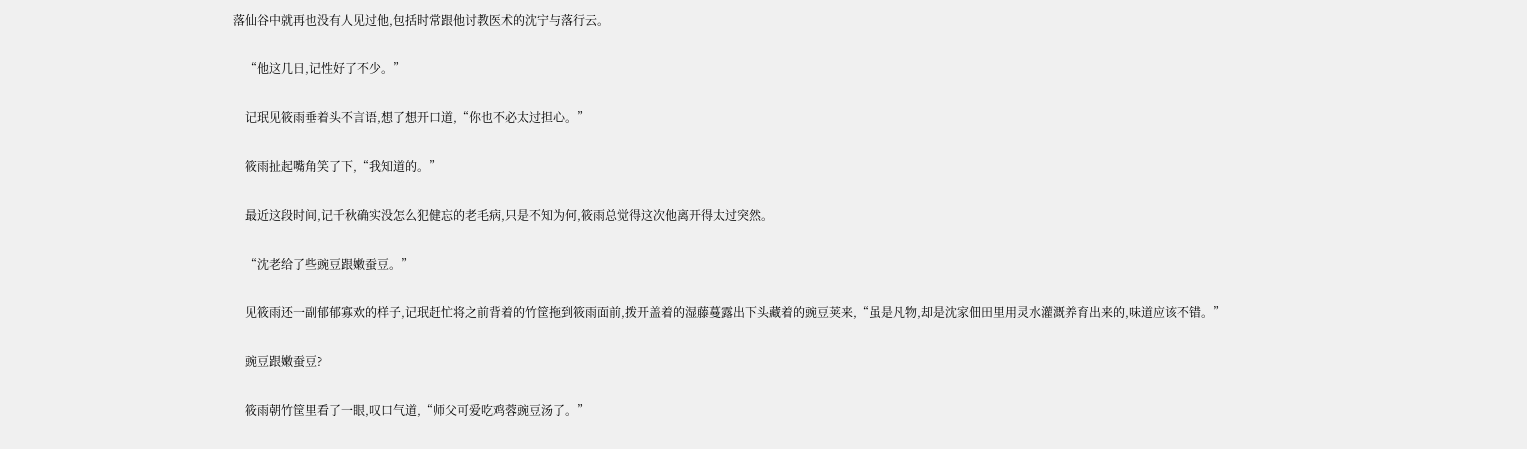落仙谷中就再也没有人见过他,包括时常跟他讨教医术的沈宁与落行云。

    “他这几日,记性好了不少。”

    记珉见筱雨垂着头不言语,想了想开口道,“你也不必太过担心。”

    筱雨扯起嘴角笑了下,“我知道的。”

    最近这段时间,记千秋确实没怎么犯健忘的老毛病,只是不知为何,筱雨总觉得这次他离开得太过突然。

    “沈老给了些豌豆跟嫩蚕豆。”

    见筱雨还一副郁郁寡欢的样子,记珉赶忙将之前背着的竹筐拖到筱雨面前,拨开盖着的湿藤蔓露出下头藏着的豌豆荚来,“虽是凡物,却是沈家佃田里用灵水灌溉养育出来的,味道应该不错。”

    豌豆跟嫩蚕豆?

    筱雨朝竹筐里看了一眼,叹口气道,“师父可爱吃鸡蓉豌豆汤了。”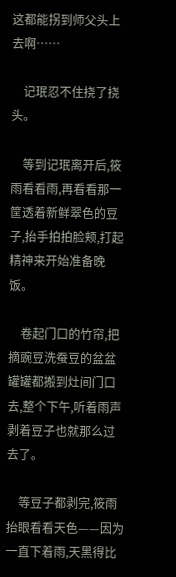这都能拐到师父头上去啊……

    记珉忍不住挠了挠头。

    等到记珉离开后,筱雨看看雨,再看看那一筐透着新鲜翠色的豆子,抬手拍拍脸颊,打起精神来开始准备晚饭。

    卷起门口的竹帘,把摘豌豆洗蚕豆的盆盆罐罐都搬到灶间门口去,整个下午,听着雨声剥着豆子也就那么过去了。

    等豆子都剥完,筱雨抬眼看看天色——因为一直下着雨,天黑得比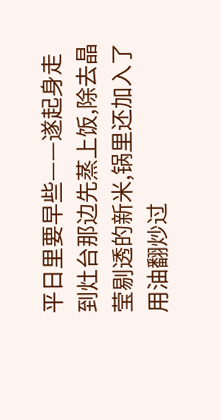平日里要早些——遂起身走到灶台那边先蒸上饭,除去晶莹剔透的新米,锅里还加入了用油翻炒过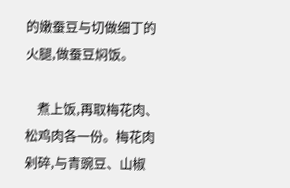的嫩蚕豆与切做细丁的火腿,做蚕豆焖饭。

    煮上饭,再取梅花肉、松鸡肉各一份。梅花肉剁碎,与青豌豆、山椒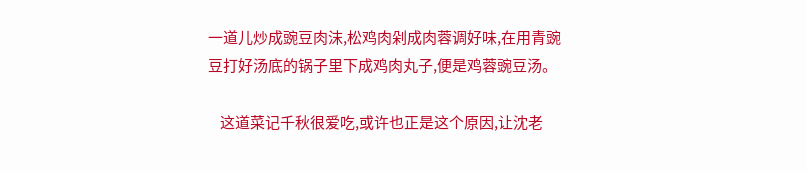一道儿炒成豌豆肉沫,松鸡肉剁成肉蓉调好味,在用青豌豆打好汤底的锅子里下成鸡肉丸子,便是鸡蓉豌豆汤。

    这道菜记千秋很爱吃,或许也正是这个原因,让沈老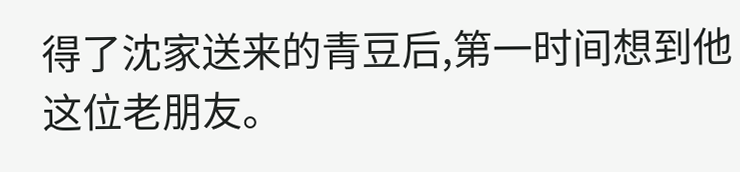得了沈家送来的青豆后,第一时间想到他这位老朋友。